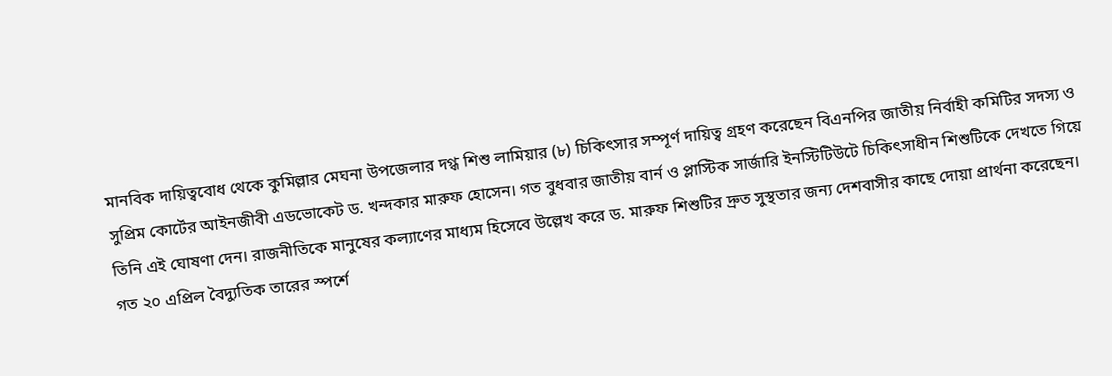মানবিক দায়িত্ববোধ থেকে কুমিল্লার মেঘনা উপজেলার দগ্ধ শিশু লামিয়ার (৮) চিকিৎসার সম্পূর্ণ দায়িত্ব গ্রহণ করেছেন বিএনপির জাতীয় নির্বাহী কমিটির সদস্য ও সুপ্রিম কোর্টের আইনজীবী এডভোকেট ড. খন্দকার মারুফ হোসেন। গত বুধবার জাতীয় বার্ন ও প্লাস্টিক সার্জারি ইনস্টিটিউটে চিকিৎসাধীন শিশুটিকে দেখতে গিয়ে তিনি এই ঘোষণা দেন। রাজনীতিকে মানুষের কল্যাণের মাধ্যম হিসেবে উল্লেখ করে ড. মারুফ শিশুটির দ্রুত সুস্থতার জন্য দেশবাসীর কাছে দোয়া প্রার্থনা করেছেন।
গত ২০ এপ্রিল বৈদ্যুতিক তারের স্পর্শে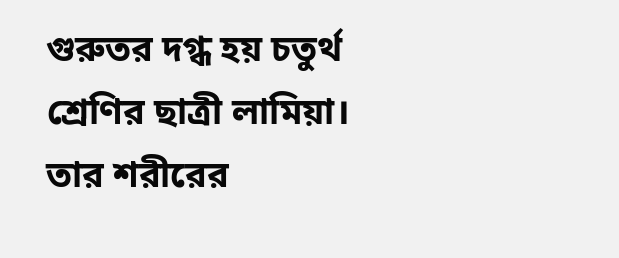গুরুতর দগ্ধ হয় চতুর্থ শ্রেণির ছাত্রী লামিয়া। তার শরীরের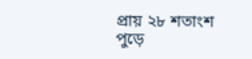প্রায় ২৮ শতাংশ পুড়ে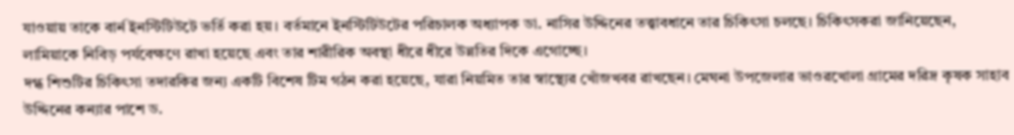যাওয়ায় তাকে বার্ন ইনস্টিটিউটে ভর্তি করা হয়। বর্তমানে ইনস্টিটিউটের পরিচালক অধ্যাপক ডা. নাসির উদ্দিনের তত্ত্বাবধানে তার চিকিৎসা চলছে। চিকিৎসকরা জানিয়েছেন, লামিয়াকে নিবিড় পর্যবেক্ষণে রাখা হয়েছে এবং তার শারীরিক অবস্থা ধীরে ধীরে উন্নতির দিকে এগোচ্ছে।
দগ্ধ শিশুটির চিকিৎসা তদারকির জন্য একটি বিশেষ টিম গঠন করা হয়েছে, যারা নিয়মিত তার স্বাস্থ্যের খোঁজখবর রাখছেন। মেঘনা উপজেলার ভাওরখোলা গ্রামের দরিদ্র কৃষক সাহাব উদ্দিনের কন্যার পাশে ড.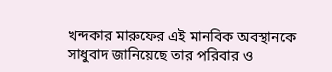খন্দকার মারুফের এই মানবিক অবস্থানকে সাধুবাদ জানিয়েছে তার পরিবার ও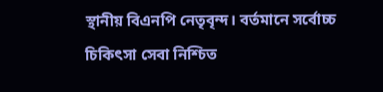স্থানীয় বিএনপি নেতৃবৃন্দ। বর্তমানে সর্বোচ্চ চিকিৎসা সেবা নিশ্চিত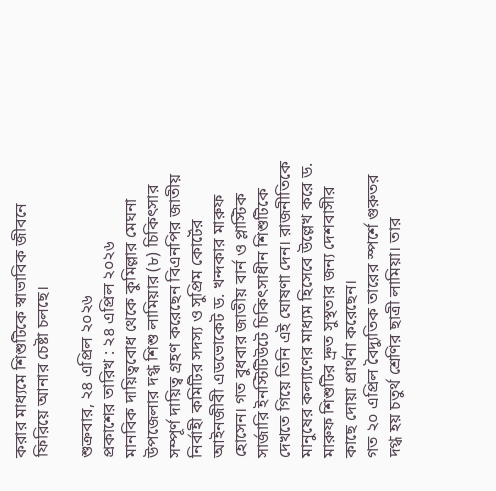করার মাধ্যমে শিশুটিকে স্বাভাবিক জীবনে ফিরিয়ে আনার চেষ্টা চলছে।

শুক্রবার, ২৪ এপ্রিল ২০২৬
প্রকাশের তারিখ : ২৪ এপ্রিল ২০২৬
মানবিক দায়িত্ববোধ থেকে কুমিল্লার মেঘনা উপজেলার দগ্ধ শিশু লামিয়ার (৮) চিকিৎসার সম্পূর্ণ দায়িত্ব গ্রহণ করেছেন বিএনপির জাতীয় নির্বাহী কমিটির সদস্য ও সুপ্রিম কোর্টের আইনজীবী এডভোকেট ড. খন্দকার মারুফ হোসেন। গত বুধবার জাতীয় বার্ন ও প্লাস্টিক সার্জারি ইনস্টিটিউটে চিকিৎসাধীন শিশুটিকে দেখতে গিয়ে তিনি এই ঘোষণা দেন। রাজনীতিকে মানুষের কল্যাণের মাধ্যম হিসেবে উল্লেখ করে ড. মারুফ শিশুটির দ্রুত সুস্থতার জন্য দেশবাসীর কাছে দোয়া প্রার্থনা করেছেন।
গত ২০ এপ্রিল বৈদ্যুতিক তারের স্পর্শে গুরুতর দগ্ধ হয় চতুর্থ শ্রেণির ছাত্রী লামিয়া। তার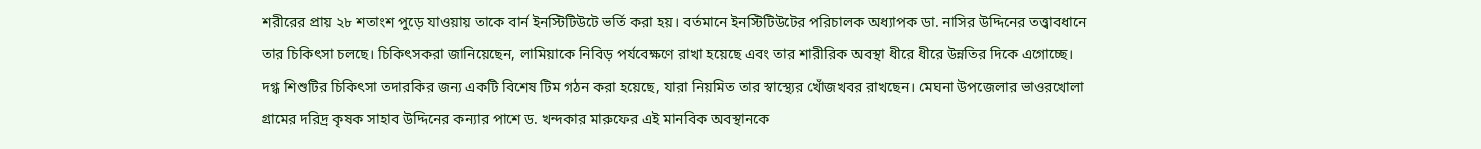শরীরের প্রায় ২৮ শতাংশ পুড়ে যাওয়ায় তাকে বার্ন ইনস্টিটিউটে ভর্তি করা হয়। বর্তমানে ইনস্টিটিউটের পরিচালক অধ্যাপক ডা. নাসির উদ্দিনের তত্ত্বাবধানে তার চিকিৎসা চলছে। চিকিৎসকরা জানিয়েছেন, লামিয়াকে নিবিড় পর্যবেক্ষণে রাখা হয়েছে এবং তার শারীরিক অবস্থা ধীরে ধীরে উন্নতির দিকে এগোচ্ছে।
দগ্ধ শিশুটির চিকিৎসা তদারকির জন্য একটি বিশেষ টিম গঠন করা হয়েছে, যারা নিয়মিত তার স্বাস্থ্যের খোঁজখবর রাখছেন। মেঘনা উপজেলার ভাওরখোলা গ্রামের দরিদ্র কৃষক সাহাব উদ্দিনের কন্যার পাশে ড. খন্দকার মারুফের এই মানবিক অবস্থানকে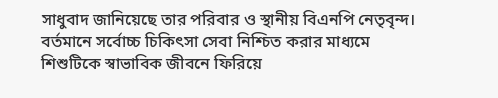সাধুবাদ জানিয়েছে তার পরিবার ও স্থানীয় বিএনপি নেতৃবৃন্দ। বর্তমানে সর্বোচ্চ চিকিৎসা সেবা নিশ্চিত করার মাধ্যমে শিশুটিকে স্বাভাবিক জীবনে ফিরিয়ে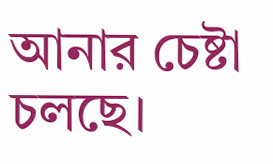আনার চেষ্টা চলছে।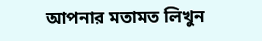আপনার মতামত লিখুন